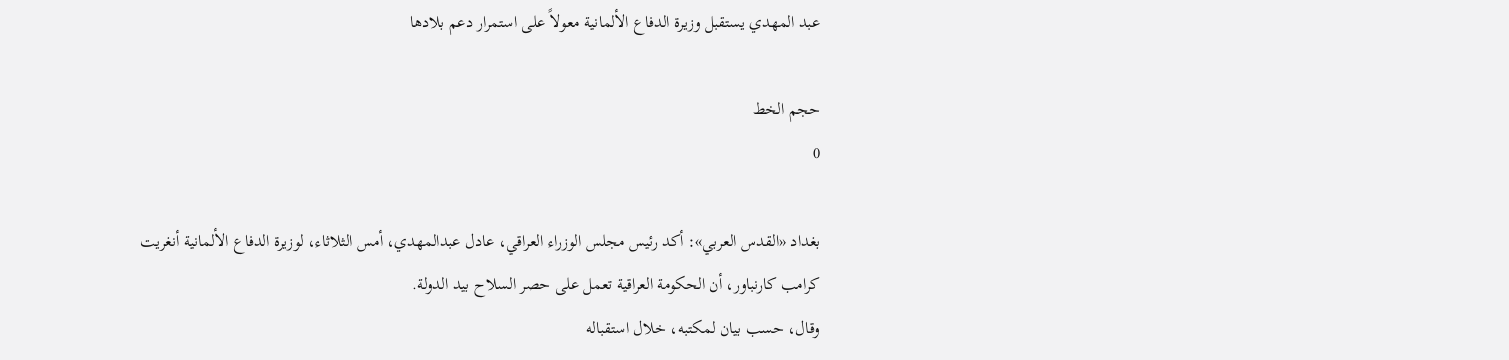عبد المهدي يستقبل وزيرة الدفاع الألمانية معولاً على استمرار دعم بلادها

حجم الخط
0

بغداد «القدس العربي»: أكد رئيس مجلس الوزراء العراقي، عادل عبدالمهدي، أمس الثلاثاء، لوزيرة الدفاع الألمانية أنغريت كرامب كارنباور، أن الحكومة العراقية تعمل على حصر السلاح بيد الدولة.
وقال، حسب بيان لمكتبه، خلال استقباله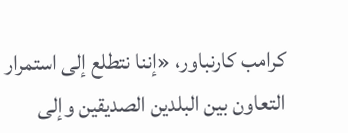كرامب كارنباور، «إننا نتطلع إلى استمرار التعاون بين البلدين الصديقين وإلى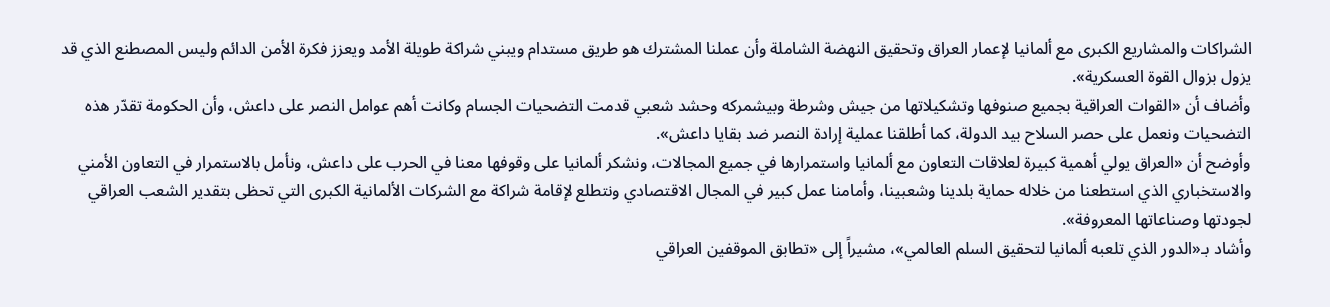الشراكات والمشاريع الكبرى مع ألمانيا لإعمار العراق وتحقيق النهضة الشاملة وأن عملنا المشترك هو طريق مستدام ويبني شراكة طويلة الأمد ويعزز فكرة الأمن الدائم وليس المصطنع الذي قد يزول بزوال القوة العسكرية».
وأضاف أن «القوات العراقية بجميع صنوفها وتشكيلاتها من جيش وشرطة وبيشمركه وحشد شعبي قدمت التضحيات الجسام وكانت أهم عوامل النصر على داعش، وأن الحكومة تقدّر هذه التضحيات ونعمل على حصر السلاح بيد الدولة، كما أطلقنا عملية إرادة النصر ضد بقايا داعش».
وأوضح أن «العراق يولي أهمية كبيرة لعلاقات التعاون مع ألمانيا واستمرارها في جميع المجالات، ونشكر ألمانيا على وقوفها معنا في الحرب على داعش، ونأمل بالاستمرار في التعاون الأمني والاستخباري الذي استطعنا من خلاله حماية بلدينا وشعبينا، وأمامنا عمل كبير في المجال الاقتصادي ونتطلع لإقامة شراكة مع الشركات الألمانية الكبرى التي تحظى بتقدير الشعب العراقي لجودتها وصناعاتها المعروفة».
وأشاد بـ«الدور الذي تلعبه ألمانيا لتحقيق السلم العالمي»، مشيراً إلى «تطابق الموقفين العراقي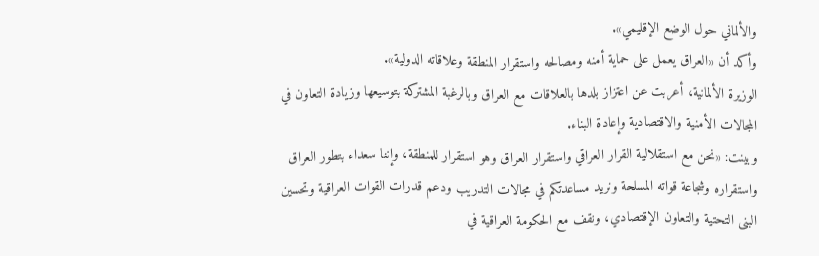والألماني حول الوضع الإقليمي».
وأكد أن «العراق يعمل على حماية أمنه ومصالحه واستقرار المنطقة وعلاقاته الدولية».
الوزيرة الألمانية، أعربت عن اعتزاز بلدها بالعلاقات مع العراق وبالرغبة المشتركة بتوسيعها وزيادة التعاون في المجالات الأمنية والاقتصادية وإعادة البناء.
وبينت: «نحن مع استقلالية القرار العراقي واستقرار العراق وهو استقرار للمنطقة، وإننا سعداء بتطور العراق واستقراره وشجاعة قواته المسلحة ونريد مساعدتكم في مجالات التدريب ودعم قدرات القوات العراقية وتحسين البنى التحتية والتعاون الإقتصادي، ونقف مع الحكومة العراقية في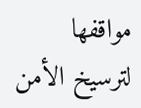مواقفها لترسيخ الأمن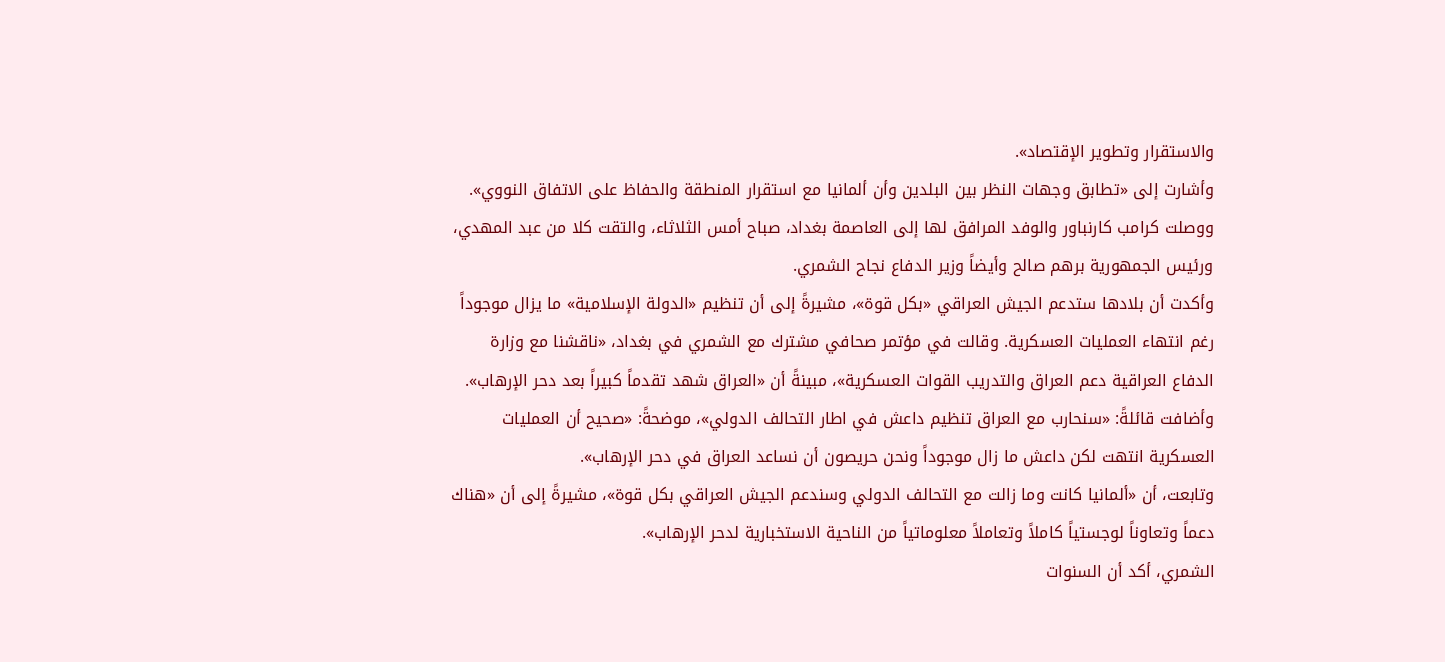والاستقرار وتطوير الإقتصاد».
وأشارت إلى «تطابق وجهات النظر بين البلدين وأن ألمانيا مع استقرار المنطقة والحفاظ على الاتفاق النووي».
ووصلت كرامب كارنباور والوفد المرافق لها إلى العاصمة بغداد، صباح أمس الثلاثاء، والتقت كلا من عبد المهدي، ورئيس الجمهورية برهم صالح وأيضاً وزير الدفاع نجاح الشمري.
وأكدت أن بلادها ستدعم الجيش العراقي «بكل قوة»، مشيرةً إلى أن تنظيم «الدولة الإسلامية» ما يزال موجوداً رغم انتهاء العمليات العسكرية. وقالت في مؤتمر صحافي مشترك مع الشمري في بغداد، «ناقشنا مع وزارة الدفاع العراقية دعم العراق والتدريب القوات العسكرية»، مبينةً أن «العراق شهد تقدماً كبيراً بعد دحر الإرهاب».
وأضافت قائلةً: «سنحارب مع العراق تنظيم داعش في اطار التحالف الدولي»، موضحةً: «صحيح أن العمليات العسكرية انتهت لكن داعش ما زال موجوداً ونحن حريصون أن نساعد العراق في دحر الإرهاب».
وتابعت، أن «ألمانيا كانت وما زالت مع التحالف الدولي وسندعم الجيش العراقي بكل قوة»، مشيرةً إلى أن «هناك دعماً وتعاوناً لوجستياً كاملاً وتعاملاً معلوماتياً من الناحية الاستخبارية لدحر الإرهاب».
الشمري، أكد أن السنوات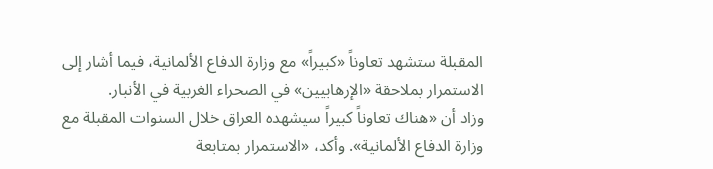المقبلة ستشهد تعاوناً «كبيراً» مع وزارة الدفاع الألمانية، فيما أشار إلى الاستمرار بملاحقة «الإرهابيين» في الصحراء الغربية في الأنبار.
وزاد أن «هناك تعاوناً كبيراً سيشهده العراق خلال السنوات المقبلة مع وزارة الدفاع الألمانية». وأكد، «الاستمرار بمتابعة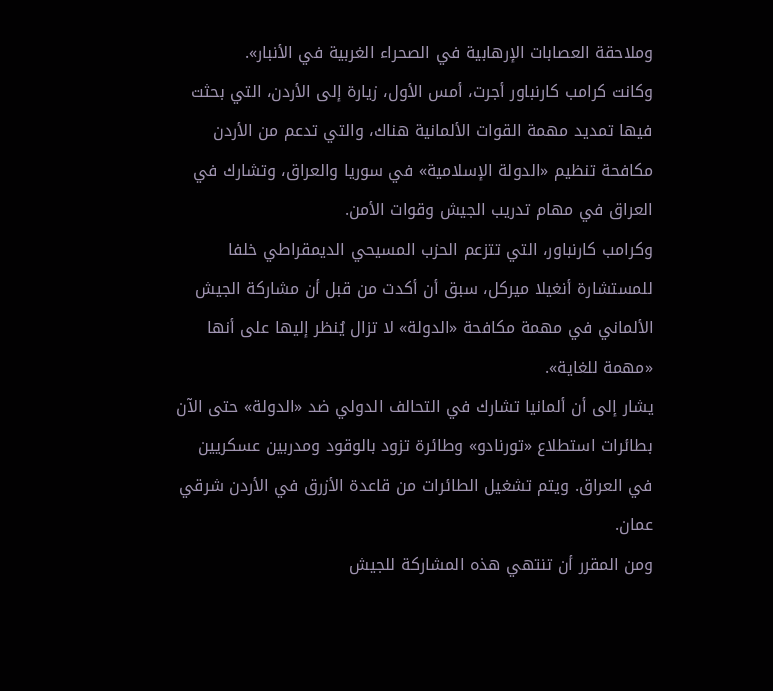وملاحقة العصابات الإرهابية في الصحراء الغربية في الأنبار».
وكانت كرامب كارنباور أجرت، أمس الأول، زيارة إلى الأردن، التي بحثت فيها تمديد مهمة القوات الألمانية هناك، والتي تدعم من الأردن مكافحة تنظيم «الدولة الإسلامية» في سوريا والعراق، وتشارك في العراق في مهام تدريب الجيش وقوات الأمن.
وكرامب كارنباور، التي تتزعم الحزب المسيحي الديمقراطي خلفا للمستشارة أنغيلا ميركل، سبق أن أكدت من قبل أن مشاركة الجيش الألماني في مهمة مكافحة «الدولة» لا تزال يُنظر إليها على أنها «مهمة للغاية».
يشار إلى أن ألمانيا تشارك في التحالف الدولي ضد «الدولة» حتى الآن بطائرات استطلاع «تورنادو» وطائرة تزود بالوقود ومدربين عسكريين في العراق. ويتم تشغيل الطائرات من قاعدة الأزرق في الأردن شرقي عمان.
ومن المقرر أن تنتهي هذه المشاركة للجيش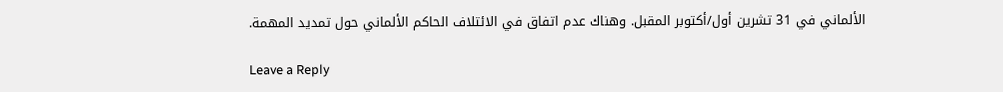الألماني في 31 تشرين أول/أكتوبر المقبل. وهناك عدم اتفاق في الائتلاف الحاكم الألماني حول تمديد المهمة.

Leave a Reply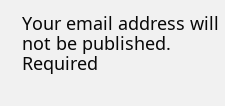Your email address will not be published. Required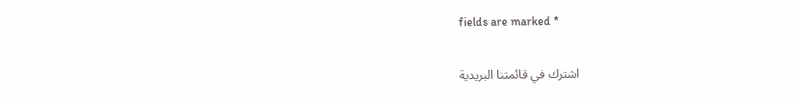fields are marked *

اشترك في قائمتنا البريدية